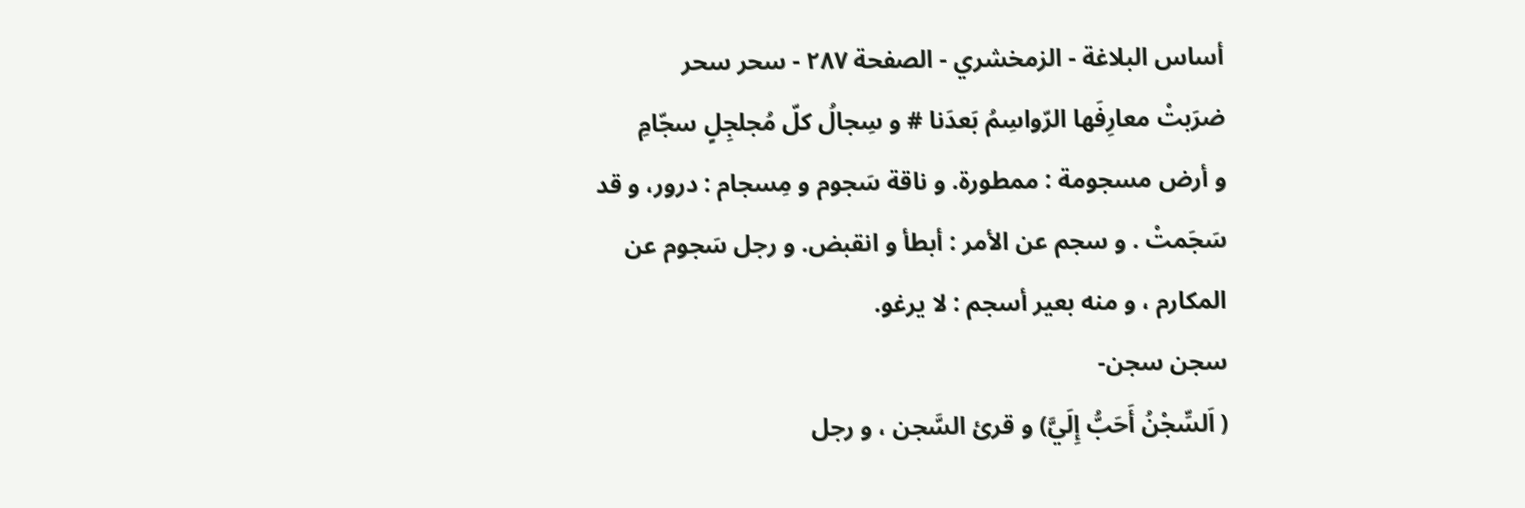أساس البلاغة - الزمخشري - الصفحة ٢٨٧ - سحر سحر
ضرَبتْ معارِفَها الرّواسِمُ بَعدَنا # و سِجالُ كلّ مُجلجِلٍ سجّامِ
و أرض مسجومة : ممطورة. و ناقة سَجوم و مِسجام : درور، و قد سَجَمتْ . و سجم عن الأمر : أبطأ و انقبض. و رجل سَجوم عن المكارم ، و منه بعير أسجم : لا يرغو.
سجن سجن-
( اَلسِّجْنُ أَحَبُّ إِلَيَّ) و قرئ السَّجن ، و رجل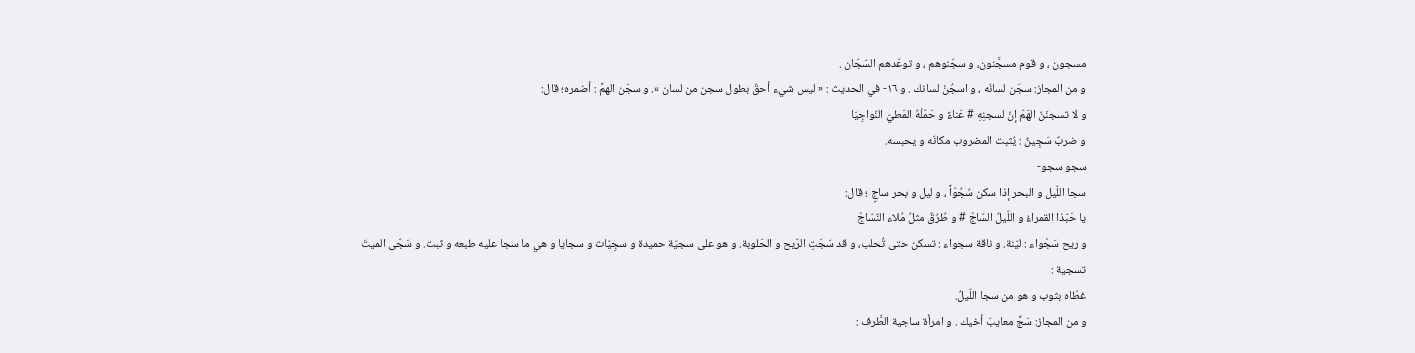مسجون ، و قوم مسجَّنون، و سجّنوهم ، و توعّدهم السّجّان .
و من المجاز: سجَن لسانَه ، و اسجُنْ لسانك . و ١٦- في الحديث : « ليس شيء أحقّ بطول سجن من لسان ». و سجَن الهمَّ : أضمره؛ قال:
و لا تسجنَنّ الهَمّ إنّ لسجنِهِ # عَناءً و حَمّلْهُ المَطيّ النّواجِيَا
و ضربٌ سَجِينٌ : يُثبت المضروب مكانَه و يحبسه.
سجو سجو-
سجا اللّيل و البحر إذا سكن سُجُوّاً ، و ليل و بحر ساجٍ ؛ قال:
يا حَبّذا القمراءُ و اللّيلُ السّاجْ # و طُرُقٌ مثلُ مُلاء النّسّاجْ
و ريح سَجْواء : ليّنة. و ناقة سجواء : تسكن حتى تُحلب، و قد سَجَتِ الرّيح و الحَلوبة. و هو على سجيّة حميدة و سجِيّات و سجايا و هي ما سجا عليه طبعه و ثبت. و سَجّى الميتَ تسجية :
غطّاه بثوب و هو من سجا اللّيلُ.
و من المجاز: سَجِّ معايبَ أخيك . و امرأة ساجية الطَّرف :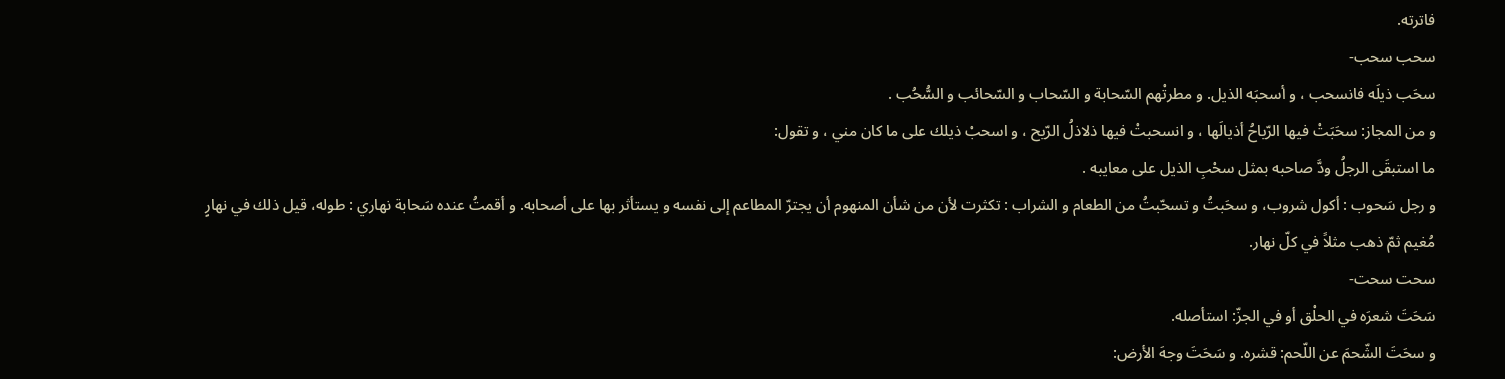فاترته.
سحب سحب-
سحَب ذيلَه فانسحب ، و أسحبَه الذيل. و مطرتْهم السّحابة و السّحاب و السّحائب و السُّحُب .
و من المجاز: سحَبَتْ فيها الرّياحُ أذيالَها ، و انسحبتْ فيها ذلاذلُ الرّيح ، و اسحبْ ذيلك على ما كان مني ، و تقول:
ما استبقَى الرجلُ ودَّ صاحبه بمثل سحْبِ الذيل على معايبه .
و رجل سَحوب : أكول شروب، و سحَبتُ و تسحّبتُ من الطعام و الشراب : تكثرت لأن من شأن المنهوم أن يجترّ المطاعم إلى نفسه و يستأثر بها على أصحابه. و أقمتُ عنده سَحابة نهاري : طوله، قيل ذلك في نهارٍ مُغيم ثمّ ذهب مثلاً في كلّ نهار.
سحت سحت-
سَحَتَ شعرَه في الحلْق أو في الجزّ: استأصله.
و سحَتَ الشّحمَ عن اللّحم: قشره. و سَحَتَ وجهَ الأرض: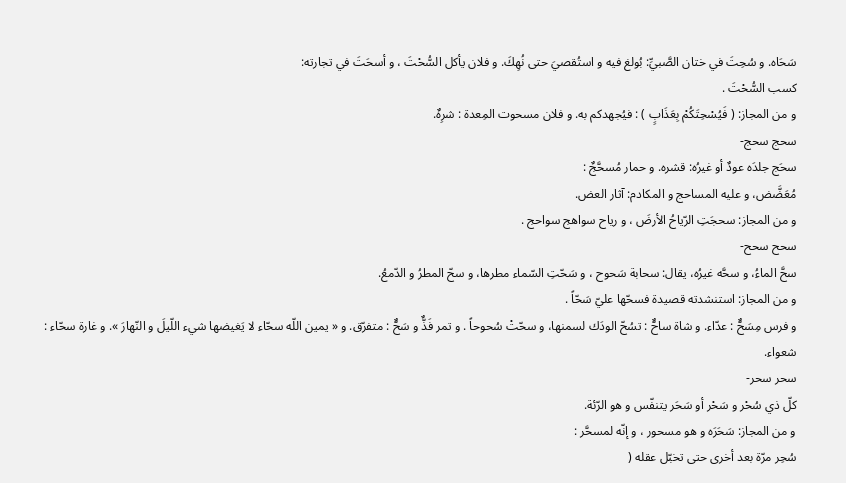سَحَاه. و سُحِتَ في ختان الصَّبيِّ: بُولغ فيه و استُقصيَ حتى نُهِكَ. و فلان يأكل السُّحْتَ ، و أسحَتَ في تجارته:
كسب السُّحْتَ .
و من المجاز: ( فَيُسْحِتَكُمْ بِعَذَابٍ ) : فيُجهدكم به. و فلان مسحوت المِعدة : شرِهٌ.
سحج سحج-
سحَج جلدَه عودٌ أو غيرُه: قشره. و حمار مُسحَّجٌ :
مُعَضَّض، و عليه المساحج و المكادم: آثار العض.
و من المجاز: سحجَتِ الرّياحُ الأرضَ ، و رياح سواهج سواحج .
سحح سحح-
سحَّ الماءُ، و سحَّه غيرُه، يقال: سحابة سَحوح ، و سَحّتِ السّماء مطرها، و سحّ المطرُ و الدّمعُ.
و من المجاز: استنشدته قصيدة فسحّها عليّ سَحّاً .
و فرس مِسَحٌّ : عدّاء. و شاة ساحٌّ : تسُحّ الودَك لسمنها، و سحّتْ سُحوحاً . و تمر فَذٌّ و سَحٌّ : متفرّق. و « يمين اللّه سحّاء لا يَغيضها شيء اللّيلَ و النّهارَ ». و غارة سحّاء :
شعواء.
سحر سحر-
كلّ ذي سُحْر و سَحْر أو سَحَر يتنفّس و هو الرّئة.
و من المجاز: سَحَرَه و هو مسحور ، و إنّه لمسحَّر :
سُحِر مرّة بعد أخرى حتى تخبّل عقله (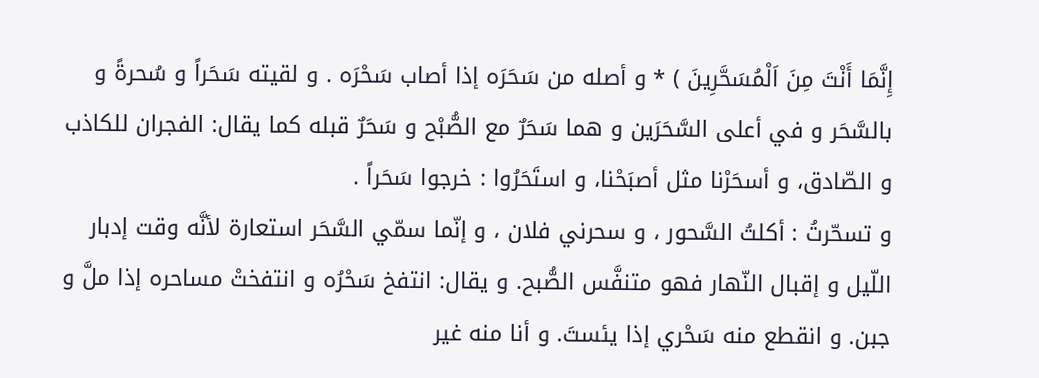إِنَّمَا أَنْتَ مِنَ اَلْمُسَحَّرِينَ ) * و أصله من سَحَرَه إذا أصاب سَحْرَه . و لقيته سَحَراً و سُحرةً و بالسَّحَر و في أعلى السَّحَرَين و هما سَحَرٌ مع الصُّبْح و سَحَرٌ قبله كما يقال: الفجران للكاذب و الصّادق، و أسحَرْنا مثل أصبَحْنا، و استَحَرُوا : خرجوا سَحَراً .
و تسحّرتُ : أكلتُ السَّحور ، و سحرني فلان ، و إنّما سمّي السَّحَر استعارة لأنَّه وقت إدبار اللّيل و إقبال النّهار فهو متنفَّس الصُّبح. و يقال: انتفخ سَحْرُه و انتفختْ مساحره إذا ملَّ و جبن. و انقطع منه سَحْري إذا يئستَ. و أنا منه غير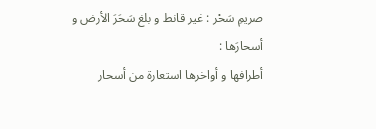صريمِ سَحْر : غير قانط و بلغ سَحَرَ الأرض و أسحارَها :
أطرافها و أواخرها استعارة من أسحار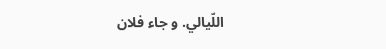اللّيالي. و جاء فلان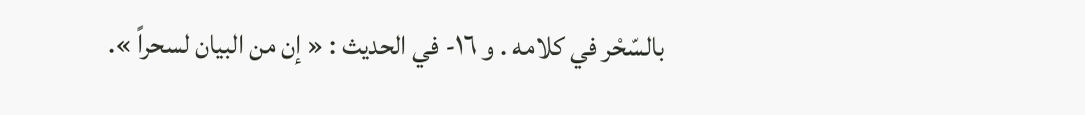بالسّحْر في كلامه . و ١٦- في الحديث : « إن من البيان لسحراً ».